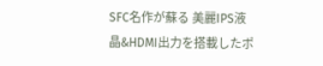SFC名作が蘇る 美麗IPS液晶&HDMI出力を搭載したポ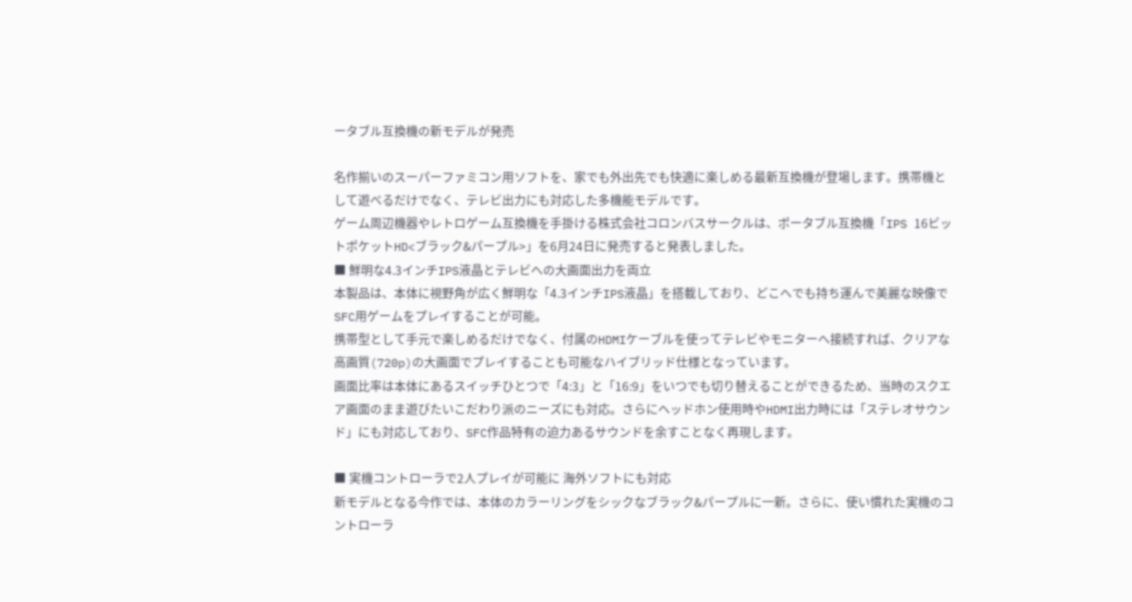ータブル互換機の新モデルが発売

名作揃いのスーパーファミコン用ソフトを、家でも外出先でも快適に楽しめる最新互換機が登場します。携帯機として遊べるだけでなく、テレビ出力にも対応した多機能モデルです。
ゲーム周辺機器やレトロゲーム互換機を手掛ける株式会社コロンバスサークルは、ポータブル互換機「IPS 16ビットポケットHD<ブラック&パープル>」を6月24日に発売すると発表しました。
■ 鮮明な4.3インチIPS液晶とテレビへの大画面出力を両立
本製品は、本体に視野角が広く鮮明な「4.3インチIPS液晶」を搭載しており、どこへでも持ち運んで美麗な映像でSFC用ゲームをプレイすることが可能。
携帯型として手元で楽しめるだけでなく、付属のHDMIケーブルを使ってテレビやモニターへ接続すれば、クリアな高画質(720p)の大画面でプレイすることも可能なハイブリッド仕様となっています。
画面比率は本体にあるスイッチひとつで「4:3」と「16:9」をいつでも切り替えることができるため、当時のスクエア画面のまま遊びたいこだわり派のニーズにも対応。さらにヘッドホン使用時やHDMI出力時には「ステレオサウンド」にも対応しており、SFC作品特有の迫力あるサウンドを余すことなく再現します。

■ 実機コントローラで2人プレイが可能に 海外ソフトにも対応
新モデルとなる今作では、本体のカラーリングをシックなブラック&パープルに一新。さらに、使い慣れた実機のコントローラ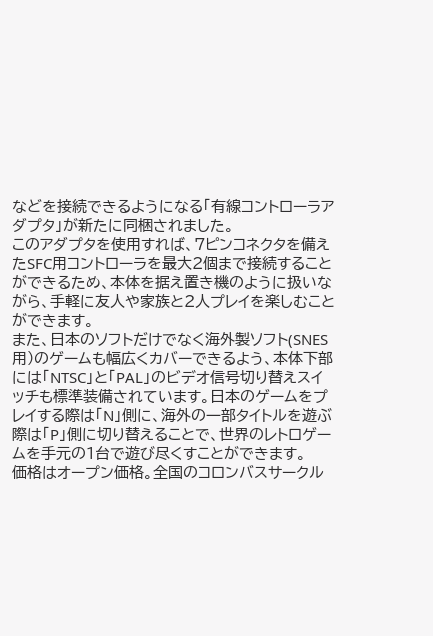などを接続できるようになる「有線コントローラアダプタ」が新たに同梱されました。
このアダプタを使用すれば、7ピンコネクタを備えたSFC用コントローラを最大2個まで接続することができるため、本体を据え置き機のように扱いながら、手軽に友人や家族と2人プレイを楽しむことができます。
また、日本のソフトだけでなく海外製ソフト(SNES用)のゲームも幅広くカバーできるよう、本体下部には「NTSC」と「PAL」のビデオ信号切り替えスイッチも標準装備されています。日本のゲームをプレイする際は「N」側に、海外の一部タイトルを遊ぶ際は「P」側に切り替えることで、世界のレトロゲームを手元の1台で遊び尽くすことができます。
価格はオープン価格。全国のコロンバスサークル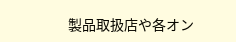製品取扱店や各オン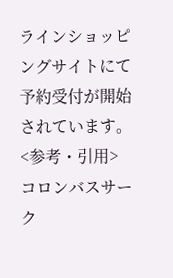ラインショッピングサイトにて予約受付が開始されています。
<参考・引用>
コロンバスサーク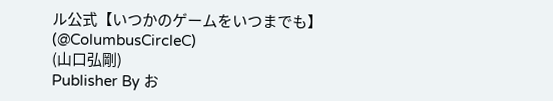ル公式【いつかのゲームをいつまでも】(@ColumbusCircleC)
(山口弘剛)
Publisher By お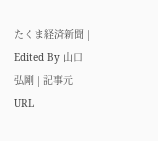たくま経済新聞 | Edited By 山口 弘剛 | 記事元URL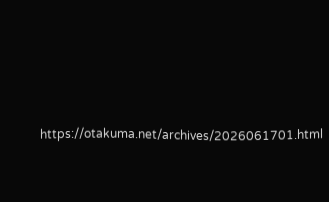https://otakuma.net/archives/2026061701.html